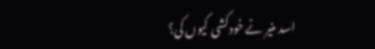اسد منیر نے خودکشی کیوں کی؟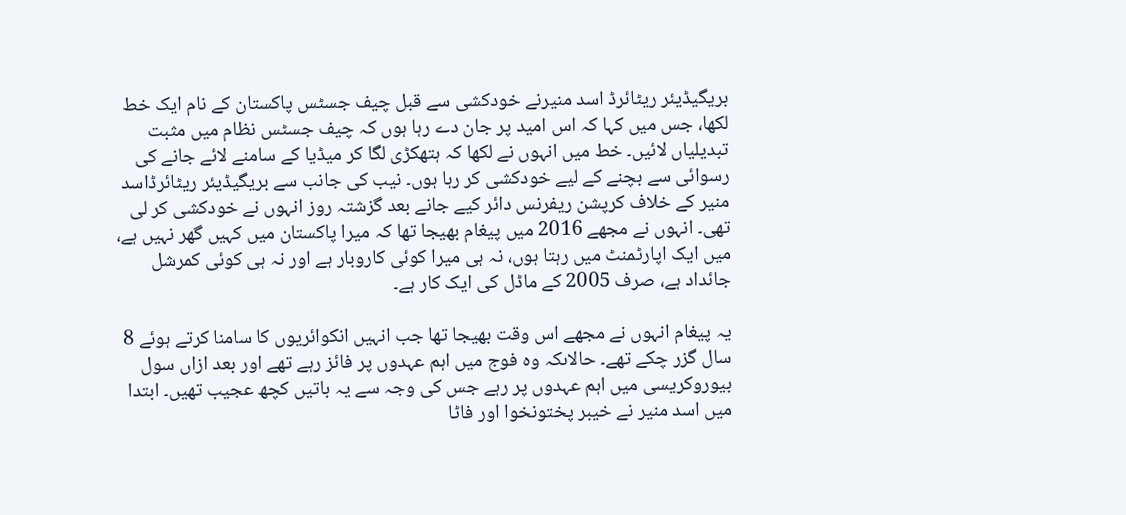بریگیڈیئر ریٹائرڈ اسد منیرنے خودکشی سے قبل چیف جسٹس پاکستان کے نام ایک خط لکھا، جس میں کہا کہ اس امید پر جان دے رہا ہوں کہ چیف جسٹس نظام میں مثبت تبدیلیاں لائیں۔ خط میں انہوں نے لکھا کہ ہتھکڑی لگا کر میڈیا کے سامنے لائے جانے کی رسوائی سے بچنے کے لیے خودکشی کر رہا ہوں۔ نیب کی جانب سے بریگیڈیئر ریٹائرڈاسد منیر کے خلاف کرپشن ریفرنس دائر کیے جانے بعد گزشتہ روز انہوں نے خودکشی کر لی تھی۔ انہوں نے مجھے 2016 میں پیغام بھیجا تھا کہ میرا پاکستان میں کہیں گھر نہیں ہے، میں ایک اپارٹمنٹ میں رہتا ہوں، نہ ہی میرا کوئی کاروبار ہے اور نہ ہی کوئی کمرشل جائداد ہے، صرف 2005 کے ماڈل کی ایک کار ہے۔

یہ پیغام انہوں نے مجھے اس وقت بھیجا تھا جب انہیں انکوائریوں کا سامنا کرتے ہوئے 8 سال گزر چکے تھے۔ حالاںکہ وہ فوج میں اہم عہدوں پر فائز رہے تھے اور بعد ازاں سول بیوروکریسی میں اہم عہدوں پر رہے جس کی وجہ سے یہ باتیں کچھ عجیب تھیں۔ ابتدا میں اسد منیر نے خیبر پختونخوا اور فاٹا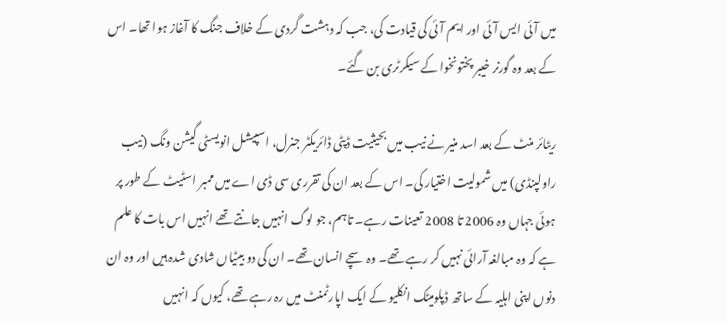میں آئی ایس آئی اور ایم آئی کی قیادت کی، جب کہ دہشت گردی کے خلاف جنگ کا آغاز ہوا تھا۔ اس کے بعد وہ گورنر خیبر پختونخوا کے سیکرٹری بن گئے۔

ریٹائر منٹ کے بعد اسد منیر نے نیب میں بحیثیت ڈپٹی ڈائریکٹر جنرل، اسپیشل انویسٹی گیشن ونگ (نیب راولپنڈی) میں شمولیت اختیار کی۔ اس کے بعد ان کی تقرری سی ڈی اے میں ممبر اسٹیٹ کے طور پر ہوئی جہاں وہ 2006 تا 2008 تعینات رہے۔ تاہم، جو لوگ انہیں جانتے تھے انہیں اس بات کا علم ہے کہ وہ مبالغہ آرائی نہیں کر رہے تھے۔ وہ سچے انسان تھے۔ ان کی دو بیٹیاں شادی شدہ ہیں اور وہ ان دنوں اپنی اہلیہ کے ساتھ ڈپلومیٹک انکلیو کے ایک اپارٹمنٹ میں رہ رہے تھے، کیوں کہ انہیں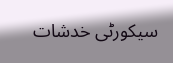سیکورٹی خدشات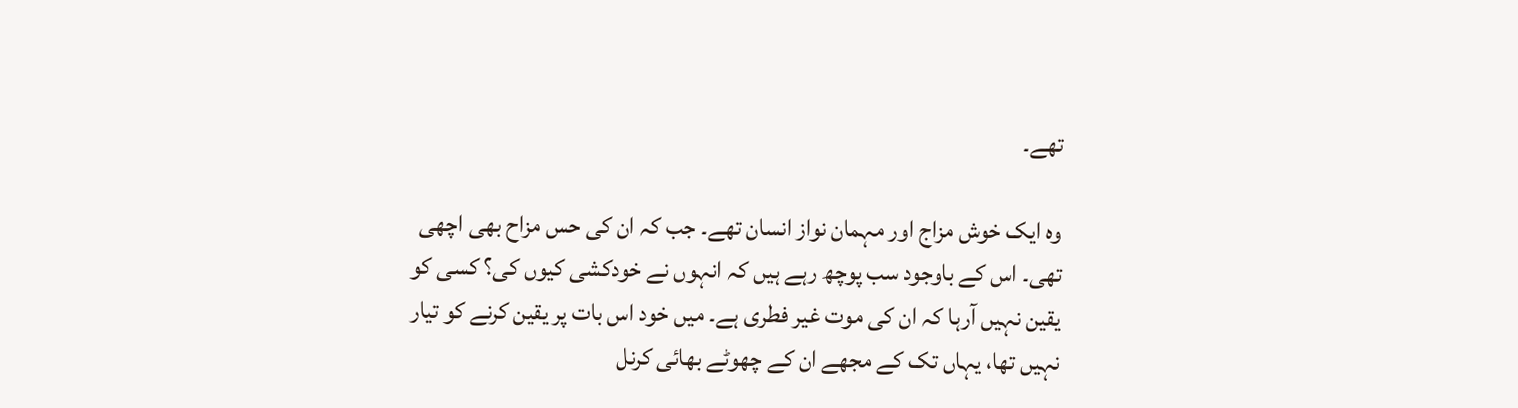تھے۔

وہ ایک خوش مزاج اور مہمان نواز انسان تھے۔ جب کہ ان کی حس مزاح بھی اچھی تھی۔ اس کے باوجود سب پوچھ رہے ہیں کہ انہوں نے خودکشی کیوں کی؟ کسی کو یقین نہیں آرہا کہ ان کی موت غیر فطری ہے۔ میں خود اس بات پر یقین کرنے کو تیار نہیں تھا، یہاں تک کے مجھے ان کے چھوٹے بھائی کرنل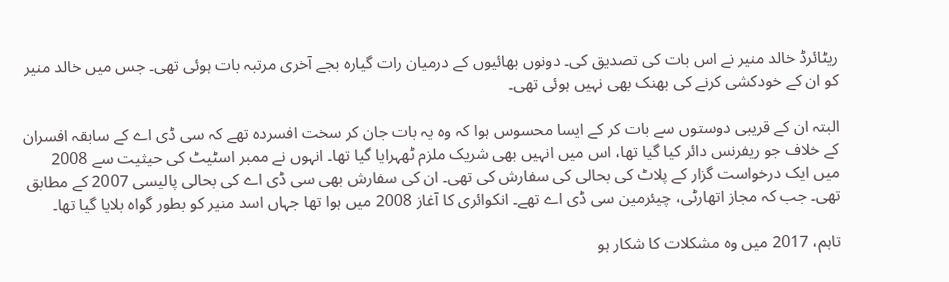ریٹائرڈ خالد منیر نے اس بات کی تصدیق کی۔ دونوں بھائیوں کے درمیان رات گیارہ بجے آخری مرتبہ بات ہوئی تھی۔ جس میں خالد منیر کو ان کے خودکشی کرنے کی بھنک بھی نہیں ہوئی تھی۔

البتہ ان کے قریبی دوستوں سے بات کر کے ایسا محسوس ہوا کہ وہ یہ بات جان کر سخت افسردہ تھے کہ سی ڈی اے کے سابقہ افسران کے خلاف جو ریفرنس دائر کیا گیا تھا، اس میں انہیں بھی شریک ملزم ٹھہرایا گیا تھا۔ انہوں نے ممبر اسٹیٹ کی حیثیت سے 2008 میں ایک درخواست گزار کے پلاٹ کی بحالی کی سفارش کی تھی۔ ان کی سفارش بھی سی ڈی اے کی بحالی پالیسی 2007 کے مطابق تھی۔ جب کہ مجاز اتھارٹی، چیئرمین سی ڈی اے تھے۔ انکوائری کا آغاز 2008 میں ہوا تھا جہاں اسد منیر کو بطور گواہ بلایا گیا تھا۔

تاہم، 2017 میں وہ مشکلات کا شکار ہو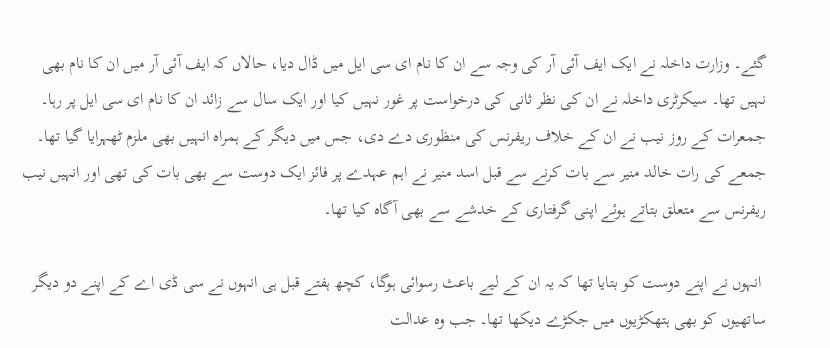گئے۔ وزارت داخلہ نے ایک ایف آئی آر کی وجہ سے ان کا نام ای سی ایل میں ڈال دیا، حالاں کہ ایف آئی آر میں ان کا نام بھی نہیں تھا۔ سیکرٹری داخلہ نے ان کی نظر ثانی کی درخواست پر غور نہیں کیا اور ایک سال سے زائد ان کا نام ای سی ایل پر رہا۔ جمعرات کے روز نیب نے ان کے خلاف ریفرنس کی منظوری دے دی، جس میں دیگر کے ہمراہ انہیں بھی ملزم ٹھہرایا گیا تھا۔ جمعے کی رات خالد منیر سے بات کرنے سے قبل اسد منیر نے اہم عہدے پر فائز ایک دوست سے بھی بات کی تھی اور انہیں نیب ریفرنس سے متعلق بتاتے ہوئے اپنی گرفتاری کے خدشے سے بھی آگاہ کیا تھا۔

 انہوں نے اپنے دوست کو بتایا تھا کہ یہ ان کے لیے باعث رسوائی ہوگا، کچھ ہفتے قبل ہی انہوں نے سی ڈی اے کے اپنے دو دیگر ساتھیوں کو بھی ہتھکڑیوں میں جکڑے دیکھا تھا۔ جب وہ عدالت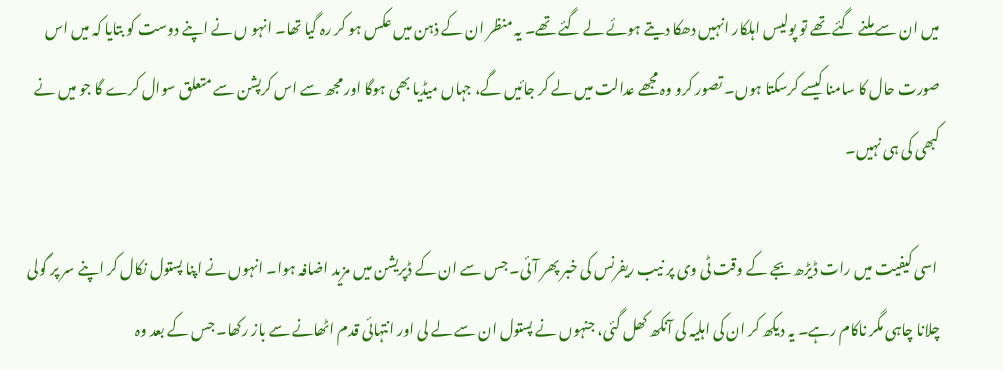میں ان سے ملنے گئے تھے تو پولیس اہلکار انہیں دھکا دیتے ہوئے لے گئے تھے۔ یہ منظر ان کے ذہن میں عکس ہو کر رہ گیا تھا۔ انہو ں نے اپنے دوست کو بتایا کہ میں اس صورت حال کا سامنا کیسے کرسکتا ہوں۔ تصور کرو وہ مجھے عدالت میں لے کر جائیں گے، جہاں میڈیا بھی ہوگا اور مجھ سے اس کرپشن سے متعلق سوال کرے گا جو میں نے کبھی کی ہی نہیں۔

 اسی کیفیت میں رات ڈیڑھ بجے کے وقت ٹی وی پر نیب ریفرنس کی خبر پھر آئی۔ جس سے ان کے ڈپریشن میں مزید اضافہ ہوا۔ انہوں نے اپنا پستول نکال کر اپنے سر پر گولی چلانا چاہی مگر ناکام رہے۔ یہ دیکھ کر ان کی اہلیہ کی آنکھ کھل گئی، جنہوں نے پستول ان سے لے لی اور انتہائی قدم اٹھانے سے باز رکھا۔ جس کے بعد وہ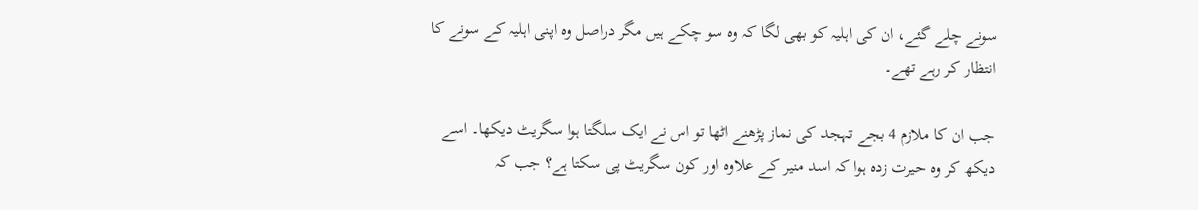سونے چلے گئے، ان کی اہلیہ کو بھی لگا کہ وہ سو چکے ہیں مگر دراصل وہ اپنی اہلیہ کے سونے کا انتظار کر رہے تھے۔

جب ان کا ملازم 4 بجے تہجد کی نماز پڑھنے اٹھا تو اس نے ایک سلگتا ہوا سگریٹ دیکھا۔ اسے دیکھ کر وہ حیرت زدہ ہوا کہ اسد منیر کے علاوہ اور کون سگریٹ پی سکتا ہے؟ جب کہ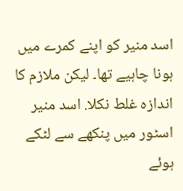اسد منیر کو اپنے کمرے میں ہونا چاہیے تھا۔ لیکن ملازم کا اندازہ غلط نکلا. اسد منیر اسٹور میں پنکھے سے لٹکے ہوئے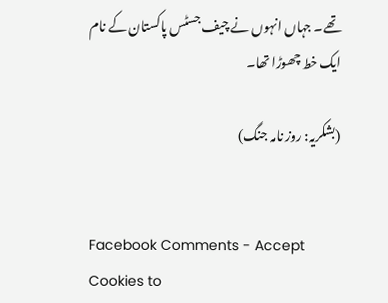تھے۔ جہاں انہوں نے چیف جسٹس پاکستان کے نام ایک خط چھوڑا تھا۔

(بشکریہ: روز نامہ جنگ)


Facebook Comments - Accept Cookies to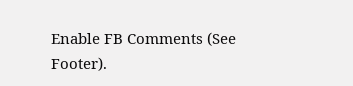Enable FB Comments (See Footer).